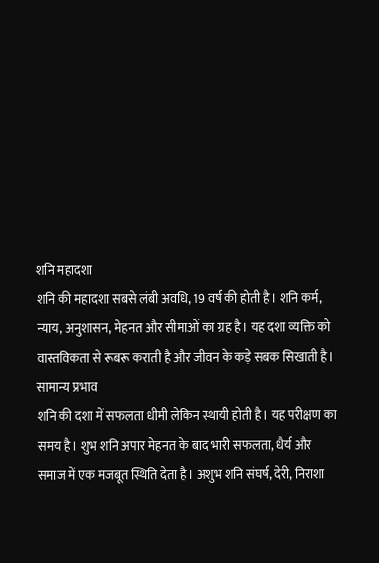शनि महादशा
शनि की महादशा सबसे लंबी अवधि, 19 वर्ष की होती है। शनि कर्म, न्याय, अनुशासन, मेहनत और सीमाओं का ग्रह है। यह दशा व्यक्ति को वास्तविकता से रूबरू कराती है और जीवन के कड़े सबक सिखाती है।
सामान्य प्रभाव
शनि की दशा में सफलता धीमी लेकिन स्थायी होती है। यह परीक्षण का समय है। शुभ शनि अपार मेहनत के बाद भारी सफलता, धैर्य और समाज में एक मजबूत स्थिति देता है। अशुभ शनि संघर्ष, देरी, निराशा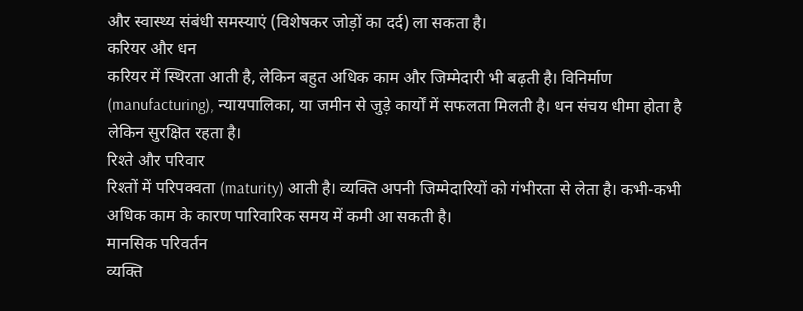और स्वास्थ्य संबंधी समस्याएं (विशेषकर जोड़ों का दर्द) ला सकता है।
करियर और धन
करियर में स्थिरता आती है, लेकिन बहुत अधिक काम और जिम्मेदारी भी बढ़ती है। विनिर्माण (manufacturing), न्यायपालिका, या जमीन से जुड़े कार्यों में सफलता मिलती है। धन संचय धीमा होता है लेकिन सुरक्षित रहता है।
रिश्ते और परिवार
रिश्तों में परिपक्वता (maturity) आती है। व्यक्ति अपनी जिम्मेदारियों को गंभीरता से लेता है। कभी-कभी अधिक काम के कारण पारिवारिक समय में कमी आ सकती है।
मानसिक परिवर्तन
व्यक्ति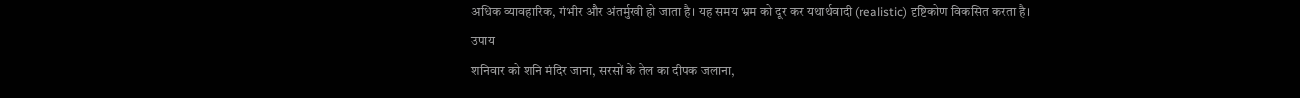अधिक व्यावहारिक, गंभीर और अंतर्मुखी हो जाता है। यह समय भ्रम को दूर कर यथार्थवादी (realistic) दृष्टिकोण विकसित करता है।
उपाय
शनिवार को शनि मंदिर जाना, सरसों के तेल का दीपक जलाना,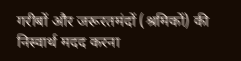गरीबों और जरूरतमंदों (श्रमिकों) की निस्वार्थ मदद करना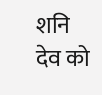शनि देव को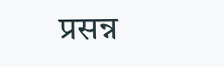प्रसन्न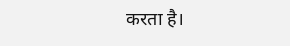करता है।